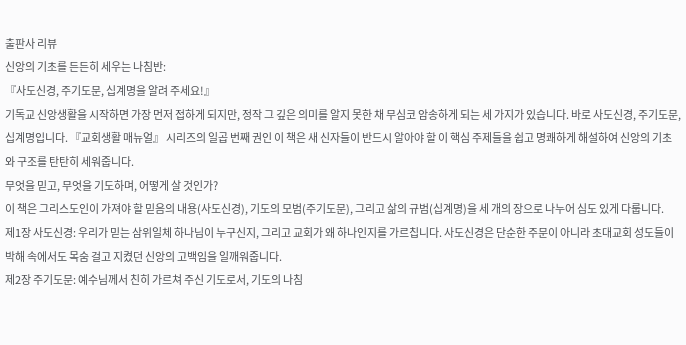출판사 리뷰
신앙의 기초를 든든히 세우는 나침반:
『사도신경, 주기도문, 십계명을 알려 주세요!』
기독교 신앙생활을 시작하면 가장 먼저 접하게 되지만, 정작 그 깊은 의미를 알지 못한 채 무심코 암송하게 되는 세 가지가 있습니다. 바로 사도신경, 주기도문, 십계명입니다. 『교회생활 매뉴얼』 시리즈의 일곱 번째 권인 이 책은 새 신자들이 반드시 알아야 할 이 핵심 주제들을 쉽고 명쾌하게 해설하여 신앙의 기초와 구조를 탄탄히 세워줍니다.
무엇을 믿고, 무엇을 기도하며, 어떻게 살 것인가?
이 책은 그리스도인이 가져야 할 믿음의 내용(사도신경), 기도의 모범(주기도문), 그리고 삶의 규범(십계명)을 세 개의 장으로 나누어 심도 있게 다룹니다.
제1장 사도신경: 우리가 믿는 삼위일체 하나님이 누구신지, 그리고 교회가 왜 하나인지를 가르칩니다. 사도신경은 단순한 주문이 아니라 초대교회 성도들이 박해 속에서도 목숨 걸고 지켰던 신앙의 고백임을 일깨워줍니다.
제2장 주기도문: 예수님께서 친히 가르쳐 주신 기도로서, 기도의 나침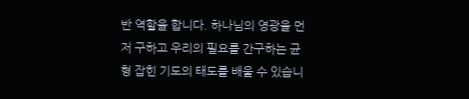반 역할을 합니다. 하나님의 영광을 먼저 구하고 우리의 필요를 간구하는 균형 잡힌 기도의 태도를 배울 수 있습니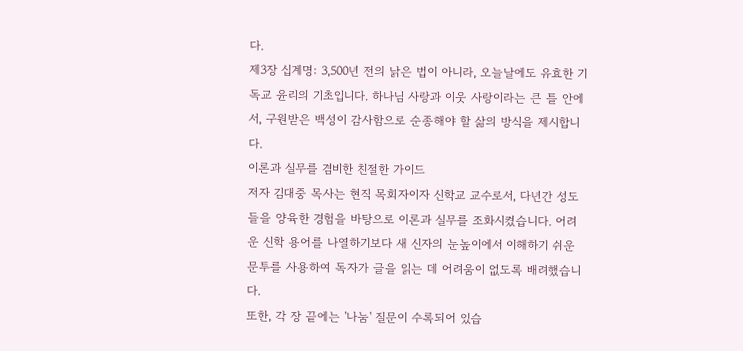다.
제3장 십계명: 3,500년 전의 낡은 법이 아니라, 오늘날에도 유효한 기독교 윤리의 기초입니다. 하나님 사랑과 이웃 사랑이라는 큰 틀 안에서, 구원받은 백성이 감사함으로 순종해야 할 삶의 방식을 제시합니다.
이론과 실무를 겸비한 친절한 가이드
저자 김대중 목사는 현직 목회자이자 신학교 교수로서, 다년간 성도들을 양육한 경험을 바탕으로 이론과 실무를 조화시켰습니다. 어려운 신학 용어를 나열하기보다 새 신자의 눈높이에서 이해하기 쉬운 문투를 사용하여 독자가 글을 읽는 데 어려움이 없도록 배려했습니다.
또한, 각 장 끝에는 '나눔' 질문이 수록되어 있습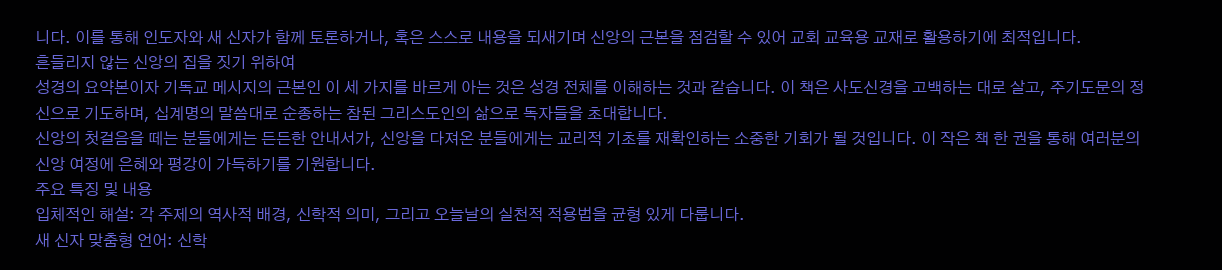니다. 이를 통해 인도자와 새 신자가 함께 토론하거나, 혹은 스스로 내용을 되새기며 신앙의 근본을 점검할 수 있어 교회 교육용 교재로 활용하기에 최적입니다.
흔들리지 않는 신앙의 집을 짓기 위하여
성경의 요약본이자 기독교 메시지의 근본인 이 세 가지를 바르게 아는 것은 성경 전체를 이해하는 것과 같습니다. 이 책은 사도신경을 고백하는 대로 살고, 주기도문의 정신으로 기도하며, 십계명의 말씀대로 순종하는 참된 그리스도인의 삶으로 독자들을 초대합니다.
신앙의 첫걸음을 떼는 분들에게는 든든한 안내서가, 신앙을 다져온 분들에게는 교리적 기초를 재확인하는 소중한 기회가 될 것입니다. 이 작은 책 한 권을 통해 여러분의 신앙 여정에 은혜와 평강이 가득하기를 기원합니다.
주요 특징 및 내용
입체적인 해설: 각 주제의 역사적 배경, 신학적 의미, 그리고 오늘날의 실천적 적용법을 균형 있게 다룹니다.
새 신자 맞춤형 언어: 신학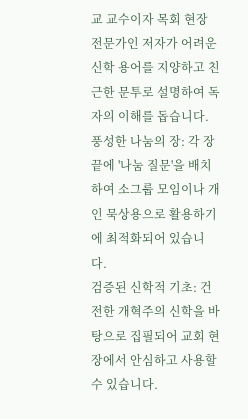교 교수이자 목회 현장 전문가인 저자가 어려운 신학 용어를 지양하고 친근한 문투로 설명하여 독자의 이해를 돕습니다.
풍성한 나눔의 장: 각 장 끝에 '나눔 질문'을 배치하여 소그룹 모임이나 개인 묵상용으로 활용하기에 최적화되어 있습니다.
검증된 신학적 기초: 건전한 개혁주의 신학을 바탕으로 집필되어 교회 현장에서 안심하고 사용할 수 있습니다.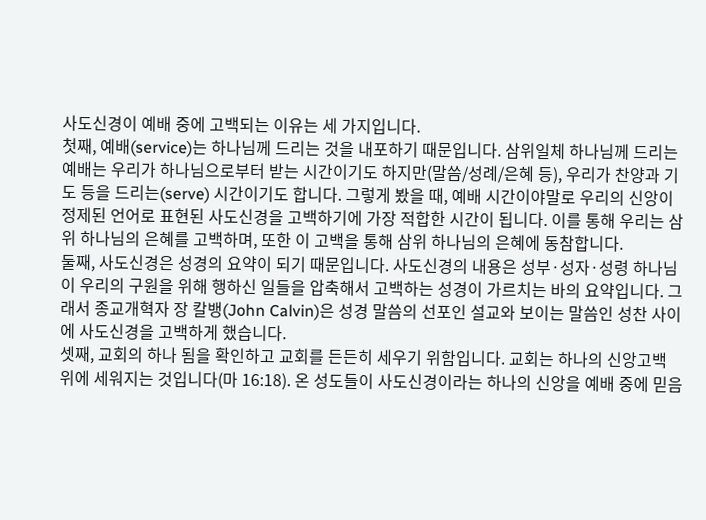사도신경이 예배 중에 고백되는 이유는 세 가지입니다.
첫째, 예배(service)는 하나님께 드리는 것을 내포하기 때문입니다. 삼위일체 하나님께 드리는 예배는 우리가 하나님으로부터 받는 시간이기도 하지만(말씀/성례/은혜 등), 우리가 찬양과 기도 등을 드리는(serve) 시간이기도 합니다. 그렇게 봤을 때, 예배 시간이야말로 우리의 신앙이 정제된 언어로 표현된 사도신경을 고백하기에 가장 적합한 시간이 됩니다. 이를 통해 우리는 삼위 하나님의 은혜를 고백하며, 또한 이 고백을 통해 삼위 하나님의 은혜에 동참합니다.
둘째, 사도신경은 성경의 요약이 되기 때문입니다. 사도신경의 내용은 성부·성자·성령 하나님이 우리의 구원을 위해 행하신 일들을 압축해서 고백하는 성경이 가르치는 바의 요약입니다. 그래서 종교개혁자 장 칼뱅(John Calvin)은 성경 말씀의 선포인 설교와 보이는 말씀인 성찬 사이에 사도신경을 고백하게 했습니다.
셋째, 교회의 하나 됨을 확인하고 교회를 든든히 세우기 위함입니다. 교회는 하나의 신앙고백 위에 세워지는 것입니다(마 16:18). 온 성도들이 사도신경이라는 하나의 신앙을 예배 중에 믿음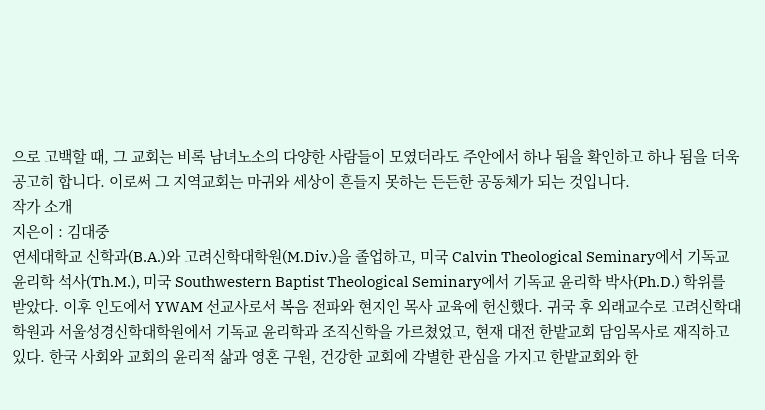으로 고백할 때, 그 교회는 비록 남녀노소의 다양한 사람들이 모였더라도 주안에서 하나 됨을 확인하고 하나 됨을 더욱 공고히 합니다. 이로써 그 지역교회는 마귀와 세상이 흔들지 못하는 든든한 공동체가 되는 것입니다.
작가 소개
지은이 : 김대중
연세대학교 신학과(B.A.)와 고려신학대학원(M.Div.)을 졸업하고, 미국 Calvin Theological Seminary에서 기독교 윤리학 석사(Th.M.), 미국 Southwestern Baptist Theological Seminary에서 기독교 윤리학 박사(Ph.D.) 학위를 받았다. 이후 인도에서 YWAM 선교사로서 복음 전파와 현지인 목사 교육에 헌신했다. 귀국 후 외래교수로 고려신학대학원과 서울성경신학대학원에서 기독교 윤리학과 조직신학을 가르쳤었고, 현재 대전 한밭교회 담임목사로 재직하고 있다. 한국 사회와 교회의 윤리적 삶과 영혼 구원, 건강한 교회에 각별한 관심을 가지고 한밭교회와 한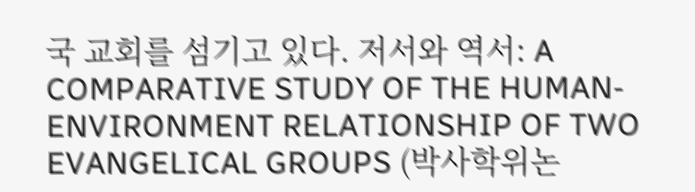국 교회를 섬기고 있다. 저서와 역서: A COMPARATIVE STUDY OF THE HUMAN-ENVIRONMENT RELATIONSHIP OF TWO EVANGELICAL GROUPS (박사학위논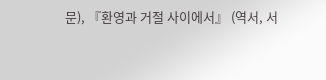문), 『환영과 거절 사이에서』 (역서, 서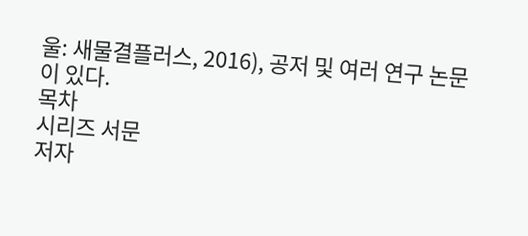울: 새물결플러스, 2016), 공저 및 여러 연구 논문이 있다.
목차
시리즈 서문
저자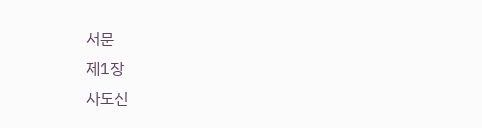서문
제1장
사도신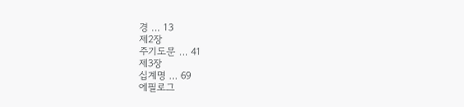경 … 13
제2장
주기도문 … 41
제3장
십계명 … 69
에필로그